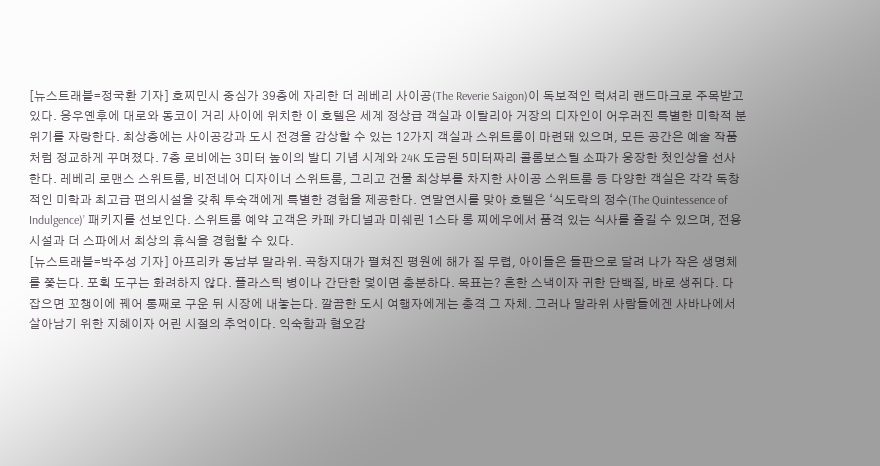[뉴스트래블=정국환 기자] 호찌민시 중심가 39층에 자리한 더 레베리 사이공(The Reverie Saigon)이 독보적인 럭셔리 랜드마크로 주목받고 있다. 응우옌후에 대로와 동코이 거리 사이에 위치한 이 호텔은 세계 정상급 객실과 이탈리아 거장의 디자인이 어우러진 특별한 미학적 분위기를 자랑한다. 최상층에는 사이공강과 도시 전경을 감상할 수 있는 12가지 객실과 스위트룸이 마련돼 있으며, 모든 공간은 예술 작품처럼 정교하게 꾸며졌다. 7층 로비에는 3미터 높이의 발디 기념 시계와 24K 도금된 5미터짜리 콜롬보스틸 소파가 웅장한 첫인상을 선사한다. 레베리 로맨스 스위트룸, 비전네어 디자이너 스위트룸, 그리고 건물 최상부를 차지한 사이공 스위트룸 등 다양한 객실은 각각 독창적인 미학과 최고급 편의시설을 갖춰 투숙객에게 특별한 경험을 제공한다. 연말연시를 맞아 호텔은 ‘식도락의 정수(The Quintessence of Indulgence)’ 패키지를 선보인다. 스위트룸 예약 고객은 카페 카디널과 미쉐린 1스타 롱 찌에우에서 품격 있는 식사를 즐길 수 있으며, 전용 시설과 더 스파에서 최상의 휴식을 경험할 수 있다.
[뉴스트래블=박주성 기자] 아프리카 동남부 말라위. 곡창지대가 펼쳐진 평원에 해가 질 무렵, 아이들은 들판으로 달려 나가 작은 생명체를 쫓는다. 포획 도구는 화려하지 않다. 플라스틱 병이나 간단한 덫이면 충분하다. 목표는? 흔한 스낵이자 귀한 단백질, 바로 생쥐다. 다 잡으면 꼬챙이에 꿰어 통째로 구운 뒤 시장에 내놓는다. 깔끔한 도시 여행자에게는 충격 그 자체. 그러나 말라위 사람들에겐 사바나에서 살아남기 위한 지혜이자 어린 시절의 추억이다. 익숙함과 혐오감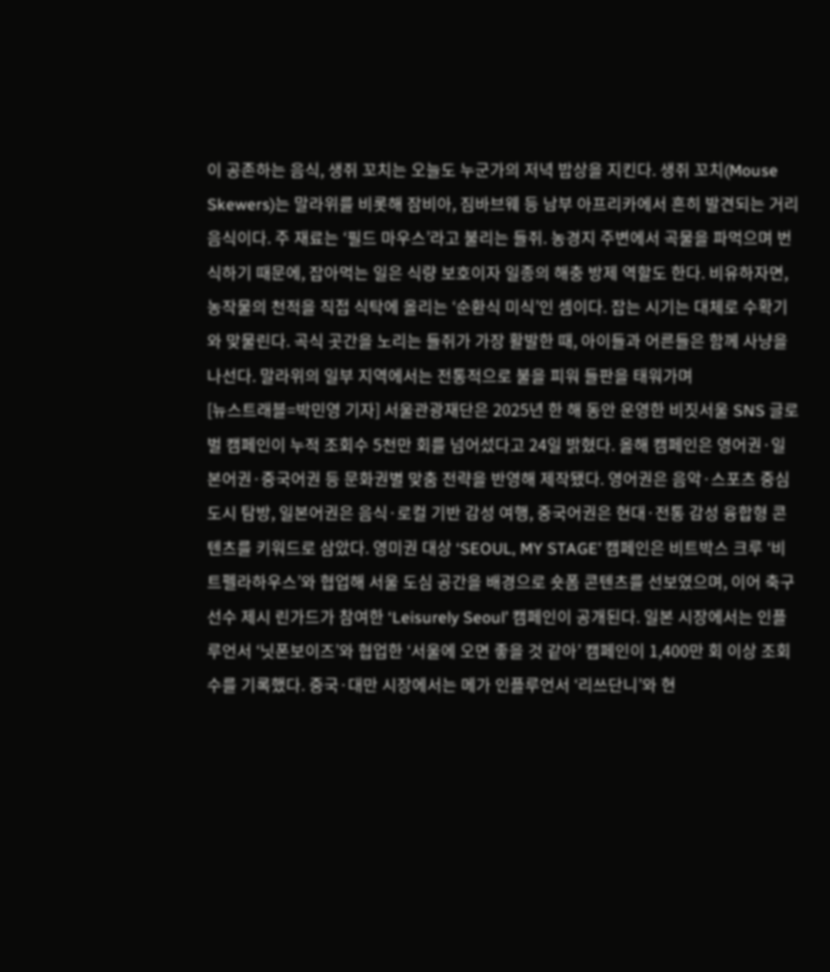이 공존하는 음식, 생쥐 꼬치는 오늘도 누군가의 저녁 밥상을 지킨다. 생쥐 꼬치(Mouse Skewers)는 말라위를 비롯해 잠비아, 짐바브웨 등 남부 아프리카에서 흔히 발견되는 거리 음식이다. 주 재료는 ‘필드 마우스’라고 불리는 들쥐. 농경지 주변에서 곡물을 파먹으며 번식하기 때문에, 잡아먹는 일은 식량 보호이자 일종의 해충 방제 역할도 한다. 비유하자면, 농작물의 천적을 직접 식탁에 올리는 ‘순환식 미식’인 셈이다. 잡는 시기는 대체로 수확기와 맞물린다. 곡식 곳간을 노리는 들쥐가 가장 활발한 때, 아이들과 어른들은 함께 사냥을 나선다. 말라위의 일부 지역에서는 전통적으로 불을 피워 들판을 태워가며
[뉴스트래블=박민영 기자] 서울관광재단은 2025년 한 해 동안 운영한 비짓서울 SNS 글로벌 캠페인이 누적 조회수 5천만 회를 넘어섰다고 24일 밝혔다. 올해 캠페인은 영어권·일본어권·중국어권 등 문화권별 맞춤 전략을 반영해 제작됐다. 영어권은 음악·스포츠 중심 도시 탐방, 일본어권은 음식·로컬 기반 감성 여행, 중국어권은 현대·전통 감성 융합형 콘텐츠를 키워드로 삼았다. 영미권 대상 ‘SEOUL, MY STAGE’ 캠페인은 비트박스 크루 ‘비트펠라하우스’와 협업해 서울 도심 공간을 배경으로 숏폼 콘텐츠를 선보였으며, 이어 축구선수 제시 린가드가 참여한 ‘Leisurely Seoul’ 캠페인이 공개된다. 일본 시장에서는 인플루언서 ‘닛폰보이즈’와 협업한 ‘서울에 오면 좋을 것 같아’ 캠페인이 1,400만 회 이상 조회수를 기록했다. 중국·대만 시장에서는 메가 인플루언서 ‘리쓰단니’와 현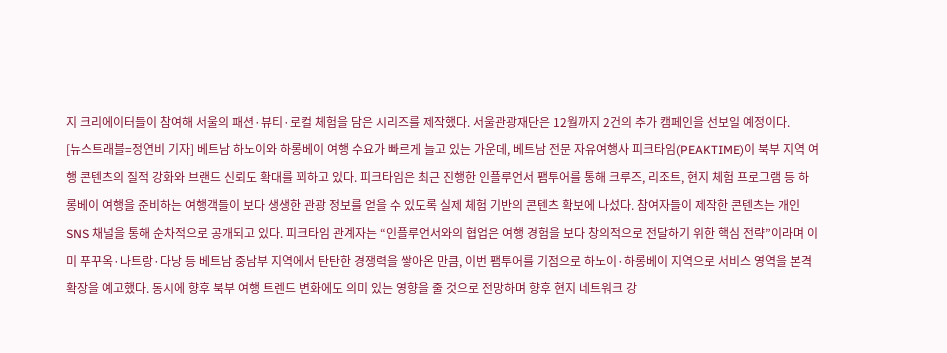지 크리에이터들이 참여해 서울의 패션·뷰티·로컬 체험을 담은 시리즈를 제작했다. 서울관광재단은 12월까지 2건의 추가 캠페인을 선보일 예정이다.
[뉴스트래블=정연비 기자] 베트남 하노이와 하롱베이 여행 수요가 빠르게 늘고 있는 가운데, 베트남 전문 자유여행사 피크타임(PEAKTIME)이 북부 지역 여행 콘텐츠의 질적 강화와 브랜드 신뢰도 확대를 꾀하고 있다. 피크타임은 최근 진행한 인플루언서 팸투어를 통해 크루즈, 리조트, 현지 체험 프로그램 등 하롱베이 여행을 준비하는 여행객들이 보다 생생한 관광 정보를 얻을 수 있도록 실제 체험 기반의 콘텐츠 확보에 나섰다. 참여자들이 제작한 콘텐츠는 개인 SNS 채널을 통해 순차적으로 공개되고 있다. 피크타임 관계자는 “인플루언서와의 협업은 여행 경험을 보다 창의적으로 전달하기 위한 핵심 전략”이라며 이미 푸꾸옥·나트랑·다낭 등 베트남 중남부 지역에서 탄탄한 경쟁력을 쌓아온 만큼, 이번 팸투어를 기점으로 하노이·하롱베이 지역으로 서비스 영역을 본격 확장을 예고했다. 동시에 향후 북부 여행 트렌드 변화에도 의미 있는 영향을 줄 것으로 전망하며 향후 현지 네트워크 강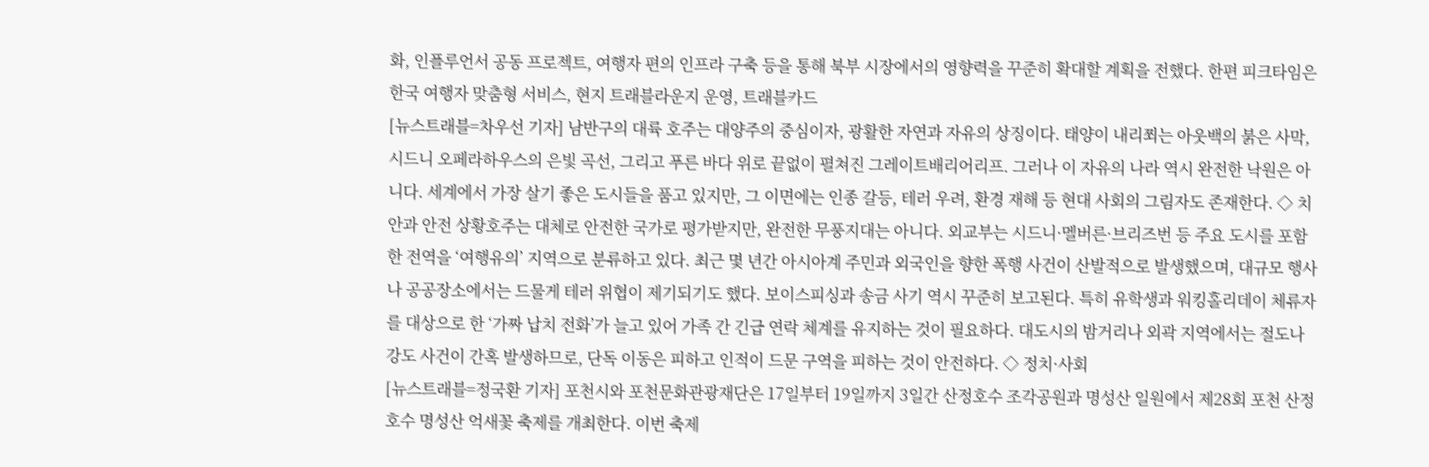화, 인플루언서 공동 프로젝트, 여행자 편의 인프라 구축 등을 통해 북부 시장에서의 영향력을 꾸준히 확대할 계획을 전했다. 한편 피크타임은 한국 여행자 맞춤형 서비스, 현지 트래블라운지 운영, 트래블카드
[뉴스트래블=차우선 기자] 남반구의 대륙 호주는 대양주의 중심이자, 광활한 자연과 자유의 상징이다. 태양이 내리쬐는 아웃백의 붉은 사막, 시드니 오페라하우스의 은빛 곡선, 그리고 푸른 바다 위로 끝없이 펼쳐진 그레이트배리어리프. 그러나 이 자유의 나라 역시 완전한 낙원은 아니다. 세계에서 가장 살기 좋은 도시들을 품고 있지만, 그 이면에는 인종 갈등, 테러 우려, 환경 재해 등 현대 사회의 그림자도 존재한다. ◇ 치안과 안전 상황호주는 대체로 안전한 국가로 평가받지만, 완전한 무풍지대는 아니다. 외교부는 시드니·멜버른·브리즈번 등 주요 도시를 포함한 전역을 ‘여행유의’ 지역으로 분류하고 있다. 최근 몇 년간 아시아계 주민과 외국인을 향한 폭행 사건이 산발적으로 발생했으며, 대규모 행사나 공공장소에서는 드물게 테러 위협이 제기되기도 했다. 보이스피싱과 송금 사기 역시 꾸준히 보고된다. 특히 유학생과 워킹홀리데이 체류자를 대상으로 한 ‘가짜 납치 전화’가 늘고 있어 가족 간 긴급 연락 체계를 유지하는 것이 필요하다. 대도시의 밤거리나 외곽 지역에서는 절도나 강도 사건이 간혹 발생하므로, 단독 이동은 피하고 인적이 드문 구역을 피하는 것이 안전하다. ◇ 정치·사회
[뉴스트래블=정국환 기자] 포천시와 포천문화관광재단은 17일부터 19일까지 3일간 산정호수 조각공원과 명성산 일원에서 제28회 포천 산정호수 명성산 억새꽃 축제를 개최한다. 이번 축제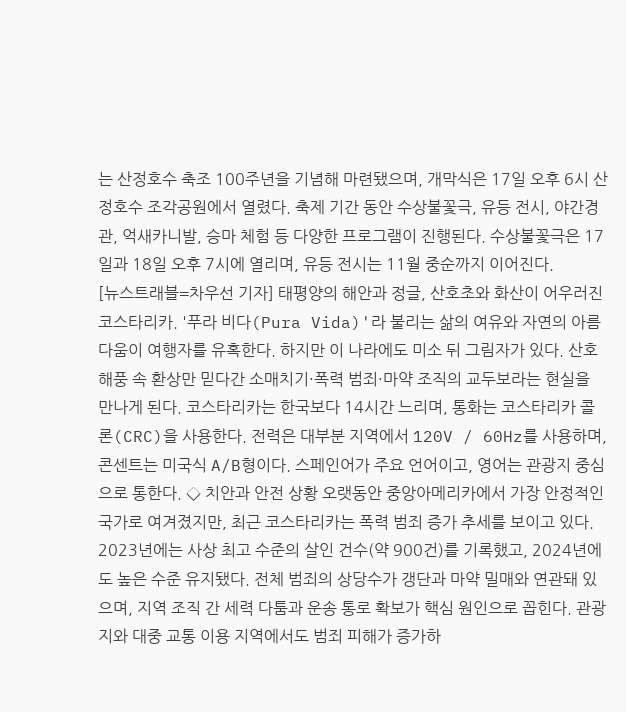는 산정호수 축조 100주년을 기념해 마련됐으며, 개막식은 17일 오후 6시 산정호수 조각공원에서 열렸다. 축제 기간 동안 수상불꽃극, 유등 전시, 야간경관, 억새카니발, 승마 체험 등 다양한 프로그램이 진행된다. 수상불꽃극은 17일과 18일 오후 7시에 열리며, 유등 전시는 11월 중순까지 이어진다.
[뉴스트래블=차우선 기자] 태평양의 해안과 정글, 산호초와 화산이 어우러진 코스타리카. '푸라 비다(Pura Vida)'라 불리는 삶의 여유와 자연의 아름다움이 여행자를 유혹한다. 하지만 이 나라에도 미소 뒤 그림자가 있다. 산호해풍 속 환상만 믿다간 소매치기·폭력 범죄·마약 조직의 교두보라는 현실을 만나게 된다. 코스타리카는 한국보다 14시간 느리며, 통화는 코스타리카 콜론(CRC)을 사용한다. 전력은 대부분 지역에서 120V / 60Hz를 사용하며, 콘센트는 미국식 A/B형이다. 스페인어가 주요 언어이고, 영어는 관광지 중심으로 통한다. ◇ 치안과 안전 상황 오랫동안 중앙아메리카에서 가장 안정적인 국가로 여겨졌지만, 최근 코스타리카는 폭력 범죄 증가 추세를 보이고 있다. 2023년에는 사상 최고 수준의 살인 건수(약 900건)를 기록했고, 2024년에도 높은 수준 유지됐다. 전체 범죄의 상당수가 갱단과 마약 밀매와 연관돼 있으며, 지역 조직 간 세력 다툼과 운송 통로 확보가 핵심 원인으로 꼽힌다. 관광지와 대중 교통 이용 지역에서도 범죄 피해가 증가하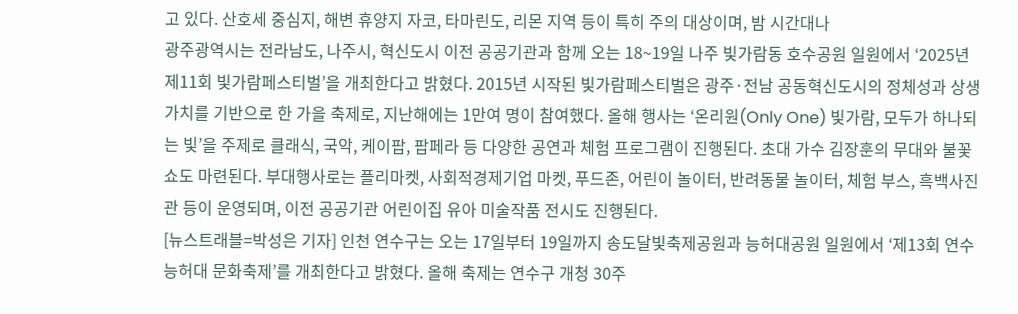고 있다. 산호세 중심지, 해변 휴양지 자코, 타마린도, 리몬 지역 등이 특히 주의 대상이며, 밤 시간대나
광주광역시는 전라남도, 나주시, 혁신도시 이전 공공기관과 함께 오는 18~19일 나주 빛가람동 호수공원 일원에서 ‘2025년 제11회 빛가람페스티벌’을 개최한다고 밝혔다. 2015년 시작된 빛가람페스티벌은 광주·전남 공동혁신도시의 정체성과 상생 가치를 기반으로 한 가을 축제로, 지난해에는 1만여 명이 참여했다. 올해 행사는 ‘온리원(Only One) 빛가람, 모두가 하나되는 빛’을 주제로 클래식, 국악, 케이팝, 팝페라 등 다양한 공연과 체험 프로그램이 진행된다. 초대 가수 김장훈의 무대와 불꽃쇼도 마련된다. 부대행사로는 플리마켓, 사회적경제기업 마켓, 푸드존, 어린이 놀이터, 반려동물 놀이터, 체험 부스, 흑백사진관 등이 운영되며, 이전 공공기관 어린이집 유아 미술작품 전시도 진행된다.
[뉴스트래블=박성은 기자] 인천 연수구는 오는 17일부터 19일까지 송도달빛축제공원과 능허대공원 일원에서 ‘제13회 연수 능허대 문화축제’를 개최한다고 밝혔다. 올해 축제는 연수구 개청 30주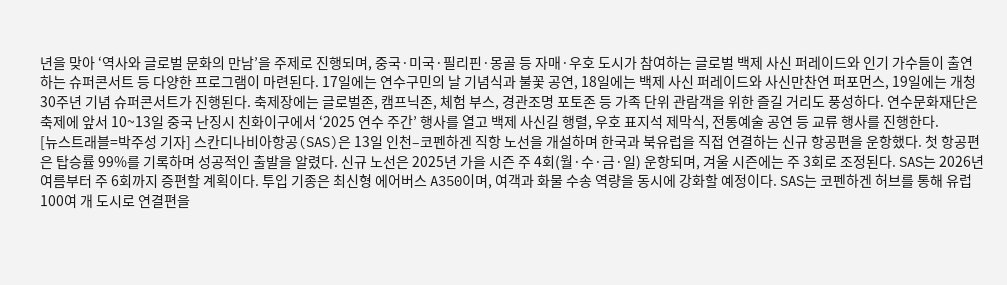년을 맞아 ‘역사와 글로벌 문화의 만남’을 주제로 진행되며, 중국·미국·필리핀·몽골 등 자매·우호 도시가 참여하는 글로벌 백제 사신 퍼레이드와 인기 가수들이 출연하는 슈퍼콘서트 등 다양한 프로그램이 마련된다. 17일에는 연수구민의 날 기념식과 불꽃 공연, 18일에는 백제 사신 퍼레이드와 사신만찬연 퍼포먼스, 19일에는 개청 30주년 기념 슈퍼콘서트가 진행된다. 축제장에는 글로벌존, 캠프닉존, 체험 부스, 경관조명 포토존 등 가족 단위 관람객을 위한 즐길 거리도 풍성하다. 연수문화재단은 축제에 앞서 10~13일 중국 난징시 친화이구에서 ‘2025 연수 주간’ 행사를 열고 백제 사신길 행렬, 우호 표지석 제막식, 전통예술 공연 등 교류 행사를 진행한다.
[뉴스트래블=박주성 기자] 스칸디나비아항공(SAS)은 13일 인천–코펜하겐 직항 노선을 개설하며 한국과 북유럽을 직접 연결하는 신규 항공편을 운항했다. 첫 항공편은 탑승률 99%를 기록하며 성공적인 출발을 알렸다. 신규 노선은 2025년 가을 시즌 주 4회(월·수·금·일) 운항되며, 겨울 시즌에는 주 3회로 조정된다. SAS는 2026년 여름부터 주 6회까지 증편할 계획이다. 투입 기종은 최신형 에어버스 A350이며, 여객과 화물 수송 역량을 동시에 강화할 예정이다. SAS는 코펜하겐 허브를 통해 유럽 100여 개 도시로 연결편을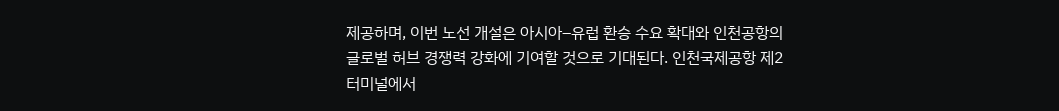제공하며, 이번 노선 개설은 아시아–유럽 환승 수요 확대와 인천공항의 글로벌 허브 경쟁력 강화에 기여할 것으로 기대된다. 인천국제공항 제2터미널에서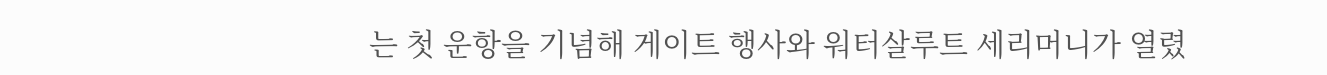는 첫 운항을 기념해 게이트 행사와 워터살루트 세리머니가 열렸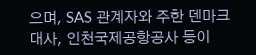으며, SAS 관계자와 주한 덴마크 대사, 인천국제공항공사 등이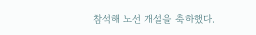참석해 노선 개설을 축하했다.